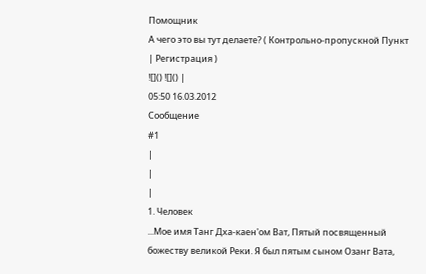Помощник
А чего это вы тут делаете? ( Контрольно-пропускной Пункт | Регистрация )
![]() ![]() |
05:50 16.03.2012
Сообщение
#1
|
|
|
1. Человек
...Мое имя Танг Дха-каен'ом Ват, Пятый посвященный божеству великой Реки. Я был пятым сыном Озанг Вата,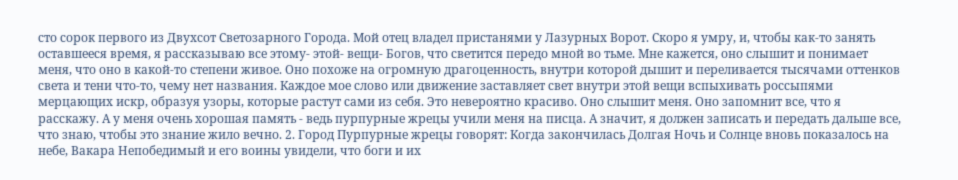сто сорок первого из Двухсот Светозарного Города. Мой отец владел пристанями у Лазурных Ворот. Скоро я умру, и, чтобы как-то занять оставшееся время, я рассказываю все этому- этой- вещи- Богов, что светится передо мной во тьме. Мне кажется, оно слышит и понимает меня, что оно в какой-то степени живое. Оно похоже на огромную драгоценность, внутри которой дышит и переливается тысячами оттенков света и тени что-то, чему нет названия. Каждое мое слово или движение заставляет свет внутри этой вещи вспыхивать россыпями мерцающих искр, образуя узоры, которые растут сами из себя. Это невероятно красиво. Оно слышит меня. Оно запомнит все, что я расскажу. А у меня очень хорошая память - ведь пурпурные жрецы учили меня на писца. А значит, я должен записать и передать дальше все, что знаю, чтобы это знание жило вечно. 2. Город Пурпурные жрецы говорят: Когда закончилась Долгая Ночь и Солнце вновь показалось на небе, Вакара Непобедимый и его воины увидели, что боги и их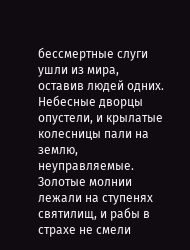бессмертные слуги ушли из мира, оставив людей одних. Небесные дворцы опустели, и крылатые колесницы пали на землю, неуправляемые. Золотые молнии лежали на ступенях святилищ, и рабы в страхе не смели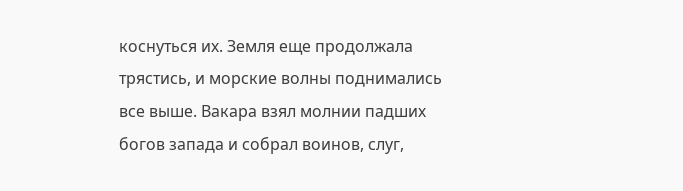коснуться их. Земля еще продолжала трястись, и морские волны поднимались все выше. Вакара взял молнии падших богов запада и собрал воинов, слуг,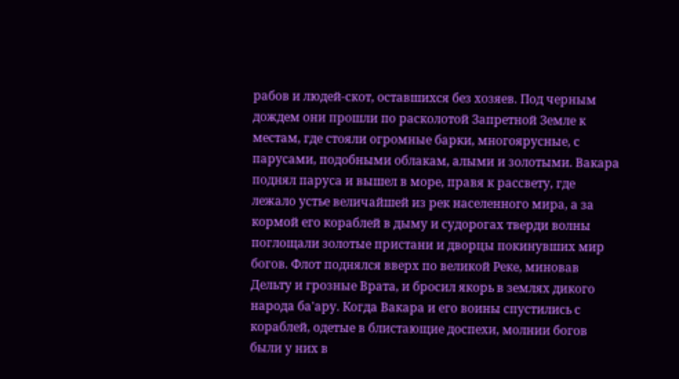рабов и людей-скот, оставшихся без хозяев. Под черным дождем они прошли по расколотой Запретной Земле к местам, где стояли огромные барки, многоярусные, с парусами, подобными облакам, алыми и золотыми. Вакара поднял паруса и вышел в море, правя к рассвету, где лежало устье величайшей из рек населенного мира, а за кормой его кораблей в дыму и судорогах тверди волны поглощали золотые пристани и дворцы покинувших мир богов. Флот поднялся вверх по великой Реке, миновав Дельту и грозные Врата, и бросил якорь в землях дикого народа ба'ару. Когда Вакара и его воины спустились с кораблей, одетые в блистающие доспехи, молнии богов были у них в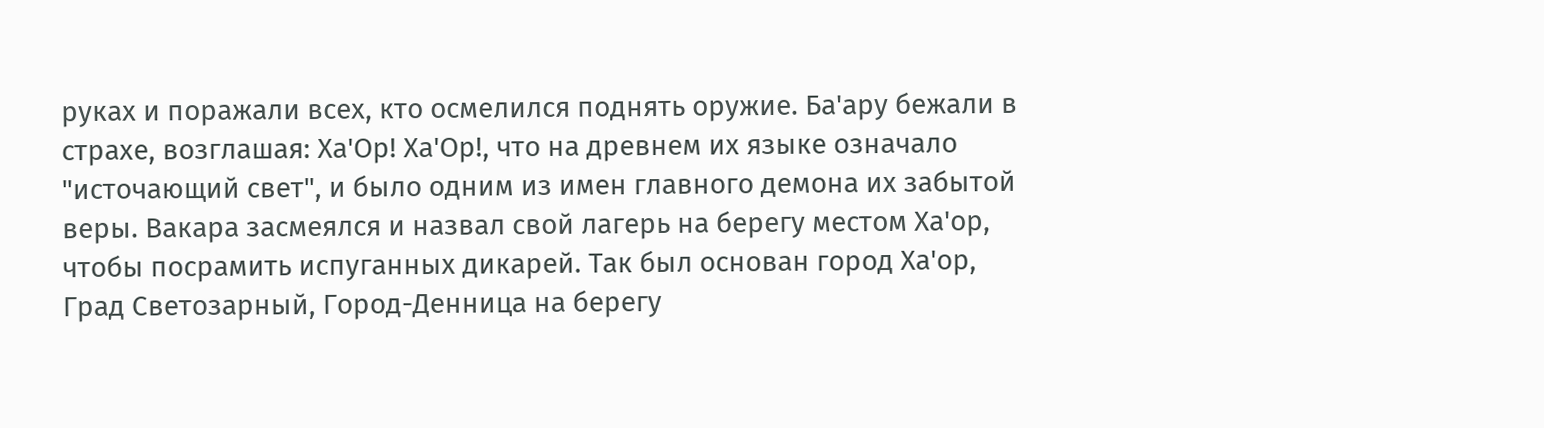руках и поражали всех, кто осмелился поднять оружие. Ба'ару бежали в страхе, возглашая: Ха'Ор! Ха'Ор!, что на древнем их языке означало "источающий свет", и было одним из имен главного демона их забытой веры. Вакара засмеялся и назвал свой лагерь на берегу местом Ха'ор, чтобы посрамить испуганных дикарей. Так был основан город Ха'ор, Град Светозарный, Город-Денница на берегу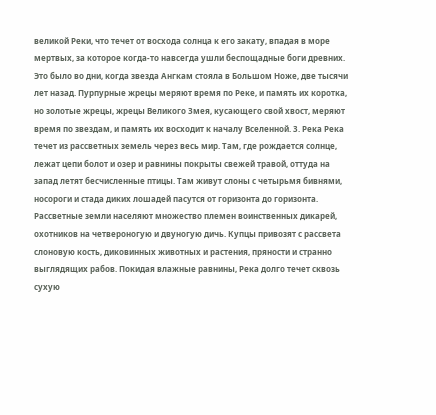великой Реки, что течет от восхода солнца к его закату, впадая в море мертвых, за которое когда-то навсегда ушли беспощадные боги древних. Это было во дни, когда звезда Ангкам стояла в Большом Ноже, две тысячи лет назад. Пурпурные жрецы меряют время по Реке, и память их коротка, но золотые жрецы, жрецы Великого Змея, кусающего свой хвост, меряют время по звездам, и память их восходит к началу Вселенной. 3. Река Река течет из рассветных земель через весь мир. Там, где рождается солнце, лежат цепи болот и озер и равнины покрыты свежей травой, оттуда на запад летят бесчисленные птицы. Там живут слоны с четырьмя бивнями, носороги и стада диких лошадей пасутся от горизонта до горизонта. Рассветные земли населяют множество племен воинственных дикарей, охотников на четвероногую и двуногую дичь. Купцы привозят с рассвета слоновую кость, диковинных животных и растения, пряности и странно выглядящих рабов. Покидая влажные равнины, Река долго течет сквозь сухую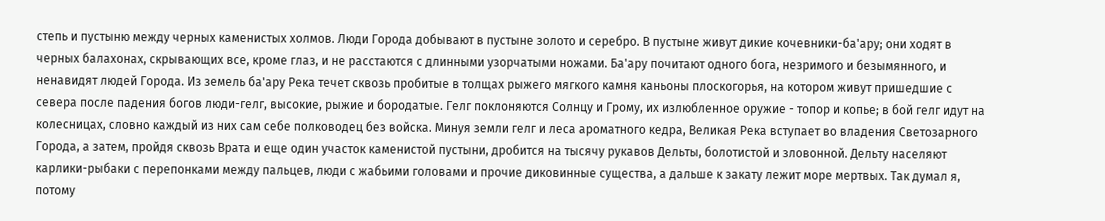степь и пустыню между черных каменистых холмов. Люди Города добывают в пустыне золото и серебро. В пустыне живут дикие кочевники-ба'ару; они ходят в черных балахонах, скрывающих все, кроме глаз, и не расстаются с длинными узорчатыми ножами. Ба'ару почитают одного бога, незримого и безымянного, и ненавидят людей Города. Из земель ба'ару Река течет сквозь пробитые в толщах рыжего мягкого камня каньоны плоскогорья, на котором живут пришедшие с севера после падения богов люди-гелг, высокие, рыжие и бородатые. Гелг поклоняются Солнцу и Грому, их излюбленное оружие - топор и копье; в бой гелг идут на колесницах, словно каждый из них сам себе полководец без войска. Минуя земли гелг и леса ароматного кедра, Великая Река вступает во владения Светозарного Города, а затем, пройдя сквозь Врата и еще один участок каменистой пустыни, дробится на тысячу рукавов Дельты, болотистой и зловонной. Дельту населяют карлики-рыбаки с перепонками между пальцев, люди с жабьими головами и прочие диковинные существа, а дальше к закату лежит море мертвых. Так думал я, потому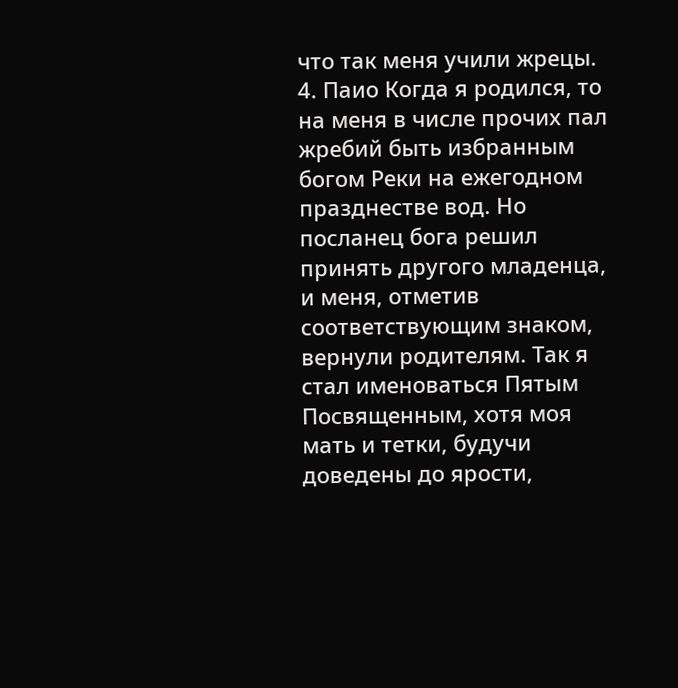что так меня учили жрецы. 4. Паио Когда я родился, то на меня в числе прочих пал жребий быть избранным богом Реки на ежегодном празднестве вод. Но посланец бога решил принять другого младенца, и меня, отметив соответствующим знаком, вернули родителям. Так я стал именоваться Пятым Посвященным, хотя моя мать и тетки, будучи доведены до ярости,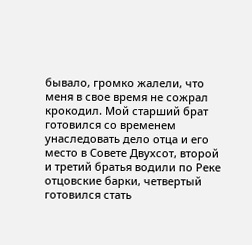бывало, громко жалели, что меня в свое время не сожрал крокодил. Мой старший брат готовился со временем унаследовать дело отца и его место в Совете Двухсот, второй и третий братья водили по Реке отцовские барки, четвертый готовился стать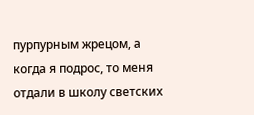пурпурным жрецом, а когда я подрос, то меня отдали в школу светских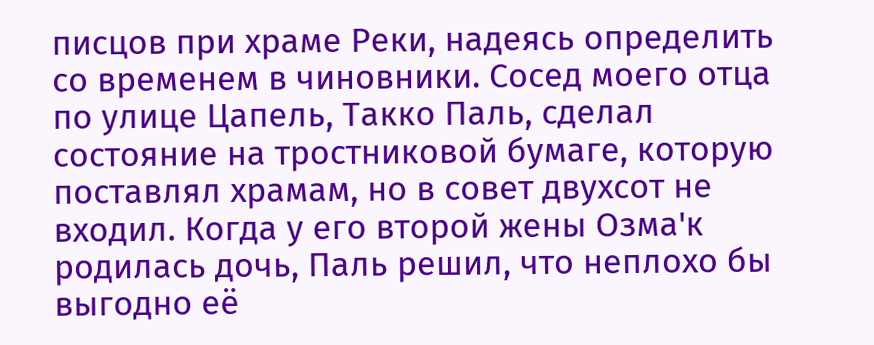писцов при храме Реки, надеясь определить со временем в чиновники. Сосед моего отца по улице Цапель, Такко Паль, сделал состояние на тростниковой бумаге, которую поставлял храмам, но в совет двухсот не входил. Когда у его второй жены Озма'к родилась дочь, Паль решил, что неплохо бы выгодно её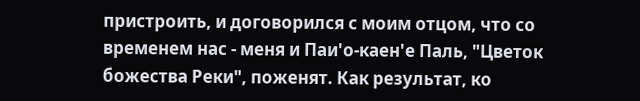пристроить, и договорился с моим отцом, что со временем нас - меня и Паи'о-каен'е Паль, "Цветок божества Реки", поженят. Как результат, ко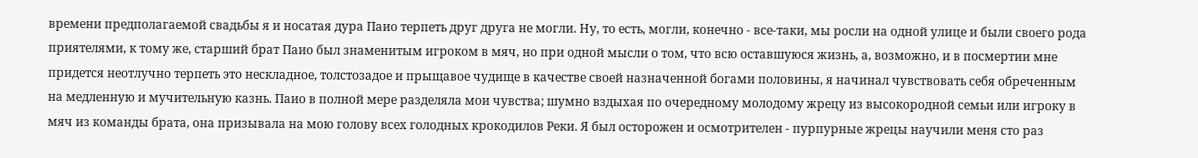времени предполагаемой свадьбы я и носатая дура Паио терпеть друг друга не могли. Ну, то есть, могли, конечно - все-таки, мы росли на одной улице и были своего рода приятелями, к тому же, старший брат Паио был знаменитым игроком в мяч, но при одной мысли о том, что всю оставшуюся жизнь, а, возможно, и в посмертии мне придется неотлучно терпеть это нескладное, толстозадое и прыщавое чудище в качестве своей назначенной богами половины, я начинал чувствовать себя обреченным на медленную и мучительную казнь. Паио в полной мере разделяла мои чувства; шумно вздыхая по очередному молодому жрецу из высокородной семьи или игроку в мяч из команды брата, она призывала на мою голову всех голодных крокодилов Реки. Я был осторожен и осмотрителен - пурпурные жрецы научили меня сто раз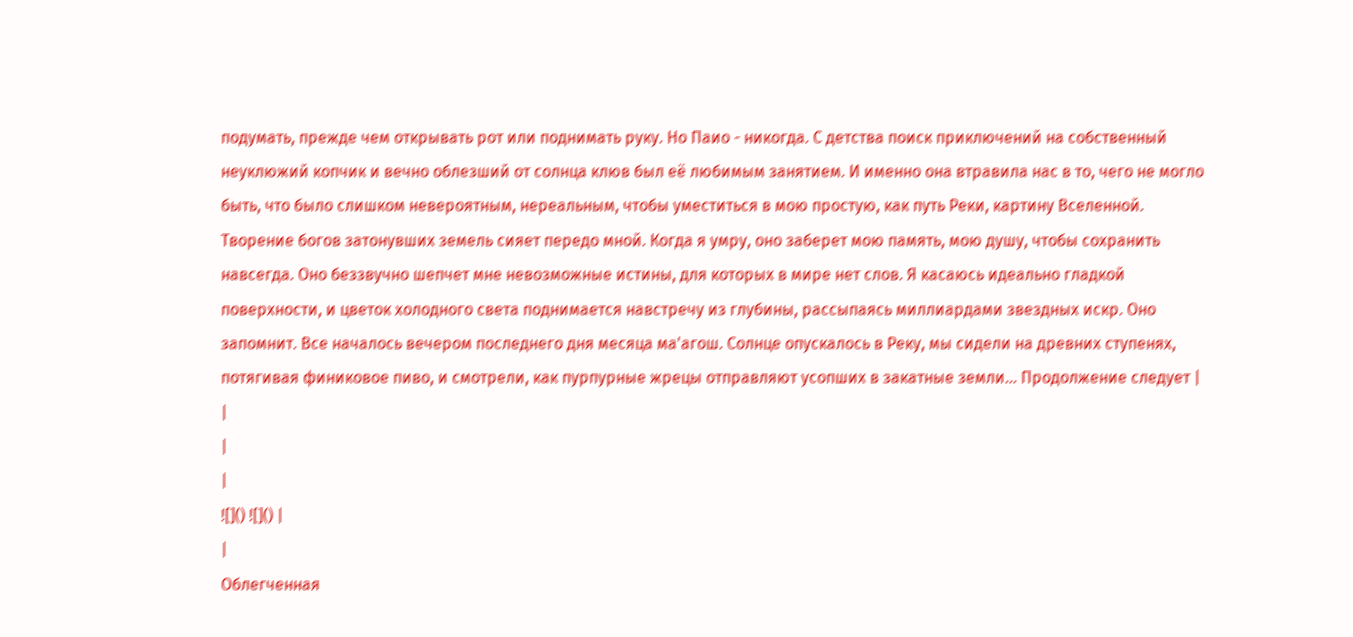подумать, прежде чем открывать рот или поднимать руку. Но Паио - никогда. С детства поиск приключений на собственный неуклюжий копчик и вечно облезший от солнца клюв был её любимым занятием. И именно она втравила нас в то, чего не могло быть, что было слишком невероятным, нереальным, чтобы уместиться в мою простую, как путь Реки, картину Вселенной. Творение богов затонувших земель сияет передо мной. Когда я умру, оно заберет мою память, мою душу, чтобы сохранить навсегда. Оно беззвучно шепчет мне невозможные истины, для которых в мире нет слов. Я касаюсь идеально гладкой поверхности, и цветок холодного света поднимается навстречу из глубины, рассыпаясь миллиардами звездных искр. Оно запомнит. Все началось вечером последнего дня месяца ма'агош. Солнце опускалось в Реку, мы сидели на древних ступенях, потягивая финиковое пиво, и смотрели, как пурпурные жрецы отправляют усопших в закатные земли... Продолжение следует |
|
|
|
![]() ![]() |
|
Облегченная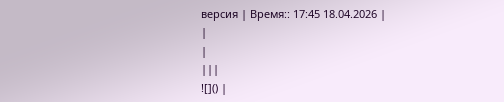версия | Время:: 17:45 18.04.2026 |
|
|
|||
![]() |